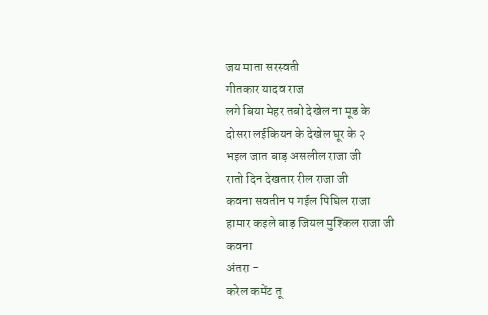जय माता सरस्वती
गीतकार यादव राज
लगे बिया मेहर तबो देखेल ना मूड के
दोसरा लईकियन के देखेल घूर के २
भइल जात बाड़ असलील राजा जी
रातो दिन देखतार रील राजा जी
कवना सवतीन प गईल पिघिल राजा
हामार कइले बाड़ जियल मुश्किल राजा जी
कवना
अंतरा -
करेल कमेंट तू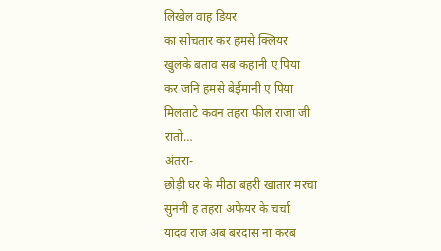लिखेल वाह डियर
का सोचतार कर हमसे क्लियर
खुलके बताव सब कहानी ए पिया
कर जनि हमसे बेईमानी ए पिया
मिलताटे कवन तहरा फील राजा जी
रातो…
अंतरा-
छोड़ी घर के मीठा बहरी खातार मरचा
सुननी ह तहरा अफेयर के चर्चा
यादव राज अब बरदास ना करब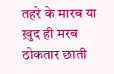तहरे के मारब या ख़ुद ही मरब
ठोकतार छाती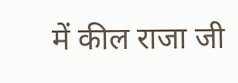में कील राजा जी